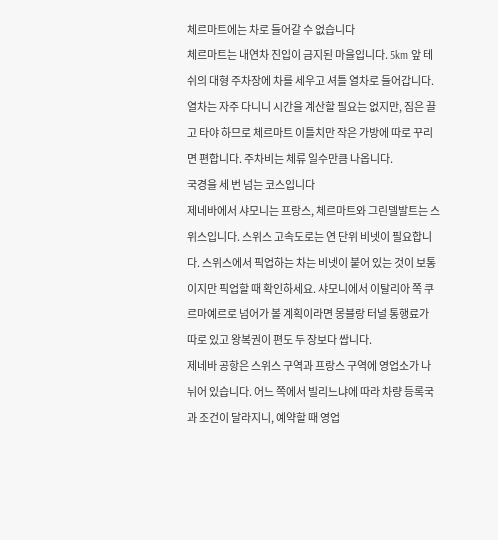체르마트에는 차로 들어갈 수 없습니다
체르마트는 내연차 진입이 금지된 마을입니다. 5km 앞 테쉬의 대형 주차장에 차를 세우고 셔틀 열차로 들어갑니다. 열차는 자주 다니니 시간을 계산할 필요는 없지만, 짐은 끌고 타야 하므로 체르마트 이틀치만 작은 가방에 따로 꾸리면 편합니다. 주차비는 체류 일수만큼 나옵니다.
국경을 세 번 넘는 코스입니다
제네바에서 샤모니는 프랑스, 체르마트와 그린델발트는 스위스입니다. 스위스 고속도로는 연 단위 비넷이 필요합니다. 스위스에서 픽업하는 차는 비넷이 붙어 있는 것이 보통이지만 픽업할 때 확인하세요. 샤모니에서 이탈리아 쪽 쿠르마예르로 넘어가 볼 계획이라면 몽블랑 터널 통행료가 따로 있고 왕복권이 편도 두 장보다 쌉니다.
제네바 공항은 스위스 구역과 프랑스 구역에 영업소가 나뉘어 있습니다. 어느 쪽에서 빌리느냐에 따라 차량 등록국과 조건이 달라지니, 예약할 때 영업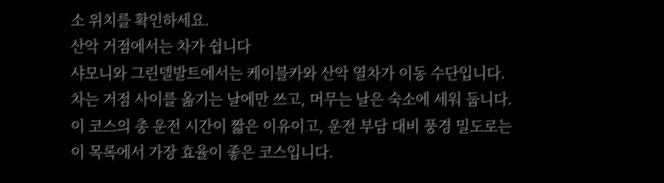소 위치를 확인하세요.
산악 거점에서는 차가 쉽니다
샤모니와 그린델발트에서는 케이블카와 산악 열차가 이동 수단입니다. 차는 거점 사이를 옮기는 날에만 쓰고, 머무는 날은 숙소에 세워 둡니다. 이 코스의 총 운전 시간이 짧은 이유이고, 운전 부담 대비 풍경 밀도로는 이 목록에서 가장 효율이 좋은 코스입니다.